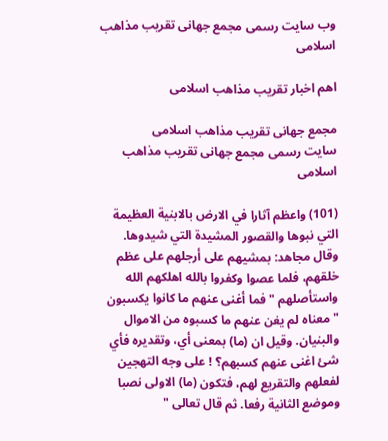وب سایت رسمی مجمع جهانى تقريب مذاهب اسلامى

اهم اخبار تقریب مذاهب اسلامی

مجمع جهانى تقريب مذاهب اسلامى
سایت رسمی مجمع جهانى تقريب مذاهب اسلامى

(101) واعظم آثارا في الارض بالابنية العظيمة التي نبوها والقصور المشيدة التي شيدوها. وقال مجاهد: بمشيهم على أرجلهم على عظم خلقهم، فلما عصوا وكفروا بالله اهلكهم الله واستأصلهم " فما أغنى عنهم ما كانوا يكسبون " معناه لم يغن عنهم ما كسبوه من الاموال والبنيان. وقيل ان (ما) بمعنى أي، وتقديره فأي شئ اغنى عنهم كسبهم؟ ! على وجه التهجين لفعلهم والتقريع لهم، فتكون (ما) الاولى نصبا وموضع الثانية رفعا. ثم قال تعالى "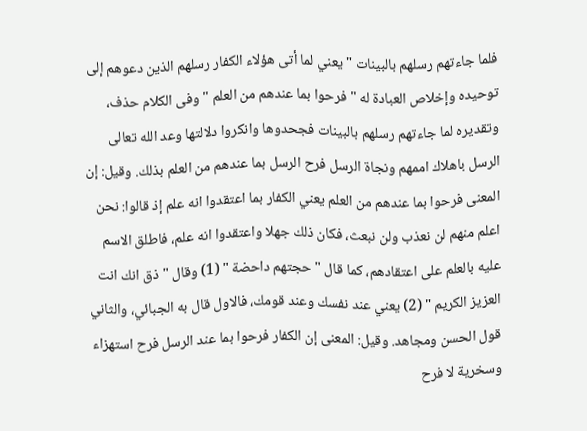فلما جاءتهم رسلهم بالبينات " يعني لما أتى هؤلاء الكفار رسلهم الذين دعوهم إلى توحيده وإخلاص العبادة له " فرحوا بما عندهم من العلم " وفى الكلام حذف، وتقديره لما جاءتهم رسلهم بالبينات فجحدوها وانكروا دلالتها وعد الله تعالى الرسل باهلاك اممهم ونجاة الرسل فرح الرسل بما عندهم من العلم بذلك. وقيل: إن المعنى فرحوا بما عندهم من العلم يعني الكفار بما اعتقدوا انه علم إذ قالوا: نحن اعلم منهم لن نعذب ولن نبعث، فكان ذلك جهلا واعتقدوا انه علم، فاطلق الاسم عليه بالعلم على اعتقادهم، كما قال " حجتهم داحضة " (1) وقال " ذق انك انت العزيز الكريم " (2) يعني عند نفسك وعند قومك، فالاول قال به الجبائي، والثاني قول الحسن ومجاهد. وقيل: المعنى إن الكفار فرحوا بما عند الرسل فرح استهزاء وسخرية لا فرح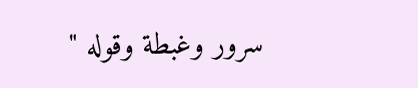سرور وغبطة وقوله "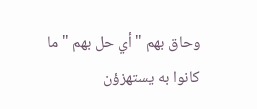وحاق بهم " أي حل بهم " ما كانوا به يستهزؤن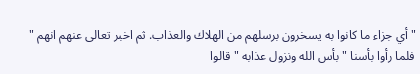" أي جزاء ما كانوا به يسخرون برسلهم من الهلاك والعذاب. ثم اخبر تعالى عنهم انهم " فلما رأوا بأسنا " بأس الله ونزول عذابه " قالوا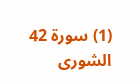(1) سورة 42 الشورى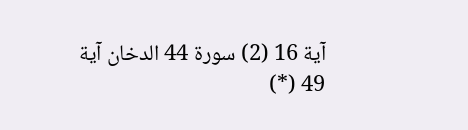آية 16 (2) سورة 44 الدخان آية 49 (*)